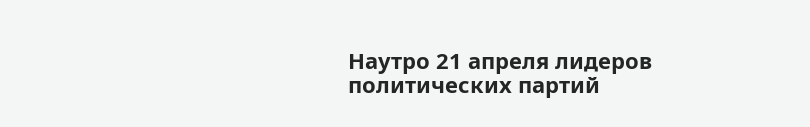Наутро 21 апреля лидеров политических партий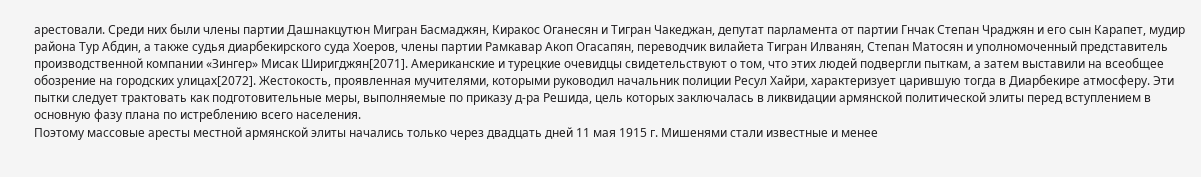арестовали. Среди них были члены партии Дашнакцутюн Мигран Басмаджян, Киракос Оганесян и Тигран Чакеджан, депутат парламента от партии Гнчак Степан Чраджян и его сын Карапет, мудир района Тур Абдин, а также судья диарбекирского суда Хоеров, члены партии Рамкавар Акоп Огасапян, переводчик вилайета Тигран Илванян, Степан Матосян и уполномоченный представитель производственной компании «Зингер» Мисак Ширигджян[2071]. Американские и турецкие очевидцы свидетельствуют о том, что этих людей подвергли пыткам, а затем выставили на всеобщее обозрение на городских улицах[2072]. Жестокость, проявленная мучителями, которыми руководил начальник полиции Ресул Хайри, характеризует царившую тогда в Диарбекире атмосферу. Эти пытки следует трактовать как подготовительные меры, выполняемые по приказу д-ра Решида, цель которых заключалась в ликвидации армянской политической элиты перед вступлением в основную фазу плана по истреблению всего населения.
Поэтому массовые аресты местной армянской элиты начались только через двадцать дней 11 мая 1915 г. Мишенями стали известные и менее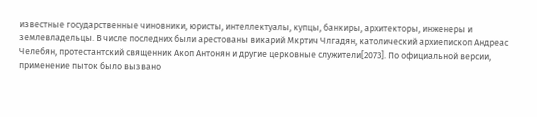известные государственные чиновники, юристы, интеллектуалы, купцы, банкиры, архитекторы, инженеры и землевладельцы. В числе последних были арестованы викарий Мкртич Члгадян, католический архиепископ Андреас Челебян, протестантский священник Акоп Антонян и другие церковные служители[2073]. По официальной версии, применение пыток было вызвано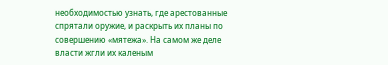необходимостью узнать, где арестованные спрятали оружие, и раскрыть их планы по совершению «мятежа». На самом же деле власти жгли их каленым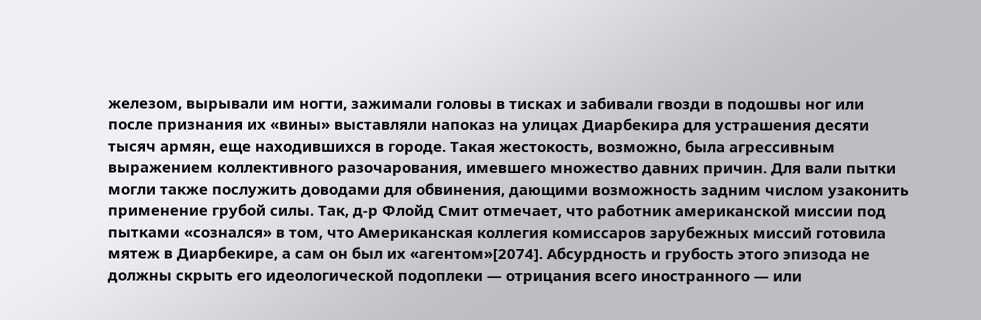железом, вырывали им ногти, зажимали головы в тисках и забивали гвозди в подошвы ног или после признания их «вины» выставляли напоказ на улицах Диарбекира для устрашения десяти тысяч армян, еще находившихся в городе. Такая жестокость, возможно, была агрессивным выражением коллективного разочарования, имевшего множество давних причин. Для вали пытки могли также послужить доводами для обвинения, дающими возможность задним числом узаконить применение грубой силы. Так, д-р Флойд Смит отмечает, что работник американской миссии под пытками «сознался» в том, что Американская коллегия комиссаров зарубежных миссий готовила мятеж в Диарбекире, а сам он был их «агентом»[2074]. Абсурдность и грубость этого эпизода не должны скрыть его идеологической подоплеки — отрицания всего иностранного — или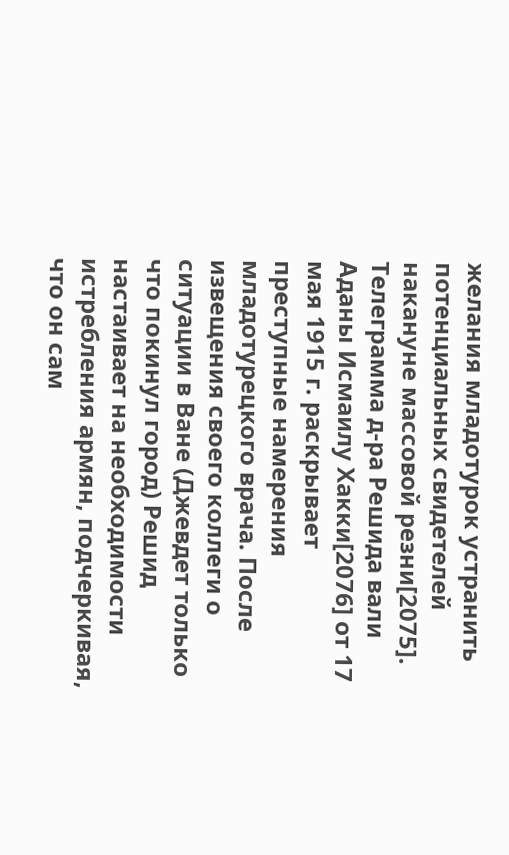желания младотурок устранить потенциальных свидетелей накануне массовой резни[2075].
Телеграмма д-ра Решида вали Аданы Исмаилу Хакки[2076] от 17 мая 1915 г. раскрывает преступные намерения младотурецкого врача. После извещения своего коллеги о ситуации в Ване (Джевдет только что покинул город) Решид настаивает на необходимости истребления армян, подчеркивая, что он сам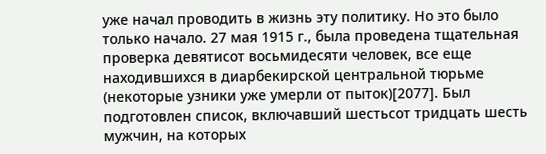уже начал проводить в жизнь эту политику. Но это было только начало. 27 мая 1915 г., была проведена тщательная проверка девятисот восьмидесяти человек, все еще находившихся в диарбекирской центральной тюрьме (некоторые узники уже умерли от пыток)[2077]. Был подготовлен список, включавший шестьсот тридцать шесть мужчин, на которых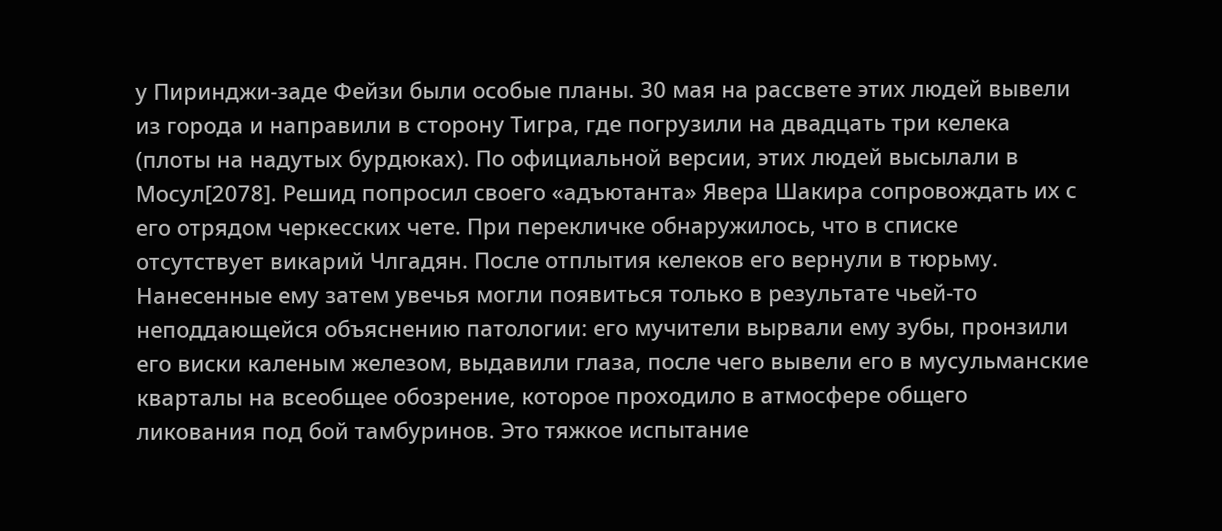у Пиринджи-заде Фейзи были особые планы. 30 мая на рассвете этих людей вывели из города и направили в сторону Тигра, где погрузили на двадцать три келека (плоты на надутых бурдюках). По официальной версии, этих людей высылали в Мосул[2078]. Решид попросил своего «адъютанта» Явера Шакира сопровождать их с его отрядом черкесских чете. При перекличке обнаружилось, что в списке отсутствует викарий Члгадян. После отплытия келеков его вернули в тюрьму. Нанесенные ему затем увечья могли появиться только в результате чьей-то неподдающейся объяснению патологии: его мучители вырвали ему зубы, пронзили его виски каленым железом, выдавили глаза, после чего вывели его в мусульманские кварталы на всеобщее обозрение, которое проходило в атмосфере общего ликования под бой тамбуринов. Это тяжкое испытание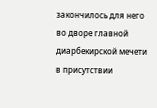закончилось для него во дворе главной диарбекирской мечети в присутствии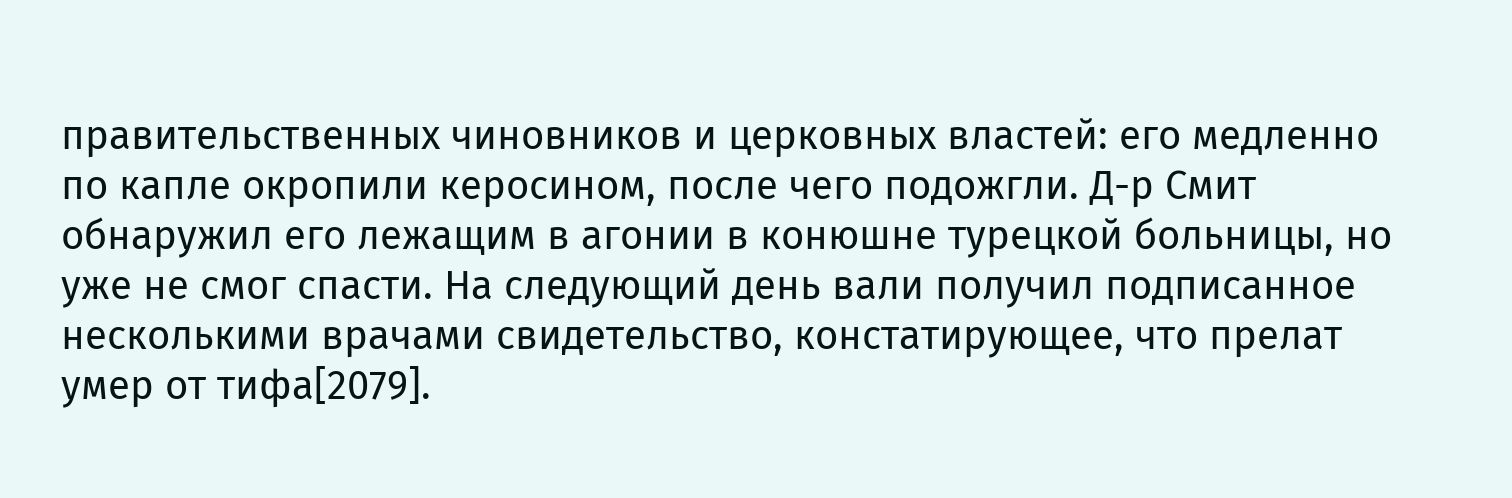правительственных чиновников и церковных властей: его медленно по капле окропили керосином, после чего подожгли. Д-р Смит обнаружил его лежащим в агонии в конюшне турецкой больницы, но уже не смог спасти. На следующий день вали получил подписанное несколькими врачами свидетельство, констатирующее, что прелат умер от тифа[2079].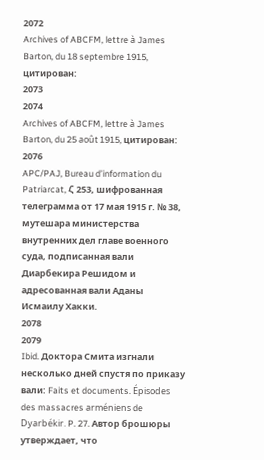2072
Archives of ABCFM, lettre à James Barton, du 18 septembre 1915, цитирован:
2073
2074
Archives of ABCFM, lettre à James Barton, du 25 août 1915, цитирован:
2076
APC/PAJ, Bureau d’information du Patriarcat, Հ 253, шифрованная телеграмма от 17 мая 1915 г. № 38, мутешара министерства внутренних дел главе военного суда, подписанная вали Диарбекира Решидом и адресованная вали Аданы Исмаилу Хакки.
2078
2079
Ibid. Доктора Смита изгнали несколько дней спустя по приказу вали: Faits et documents. Épisodes des massacres arméniens de Dyarbékir. P. 27. Автор брошюры утверждает, что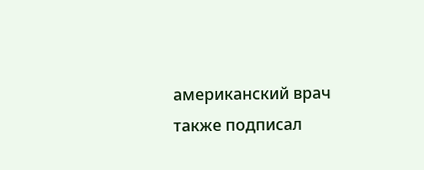американский врач также подписал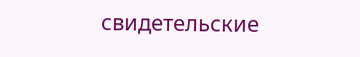свидетельские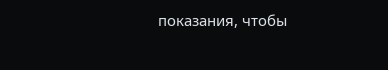показания, чтобы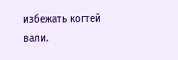избежать когтей вали.